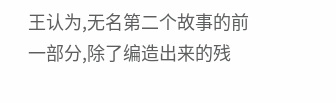王认为,无名第二个故事的前一部分,除了编造出来的残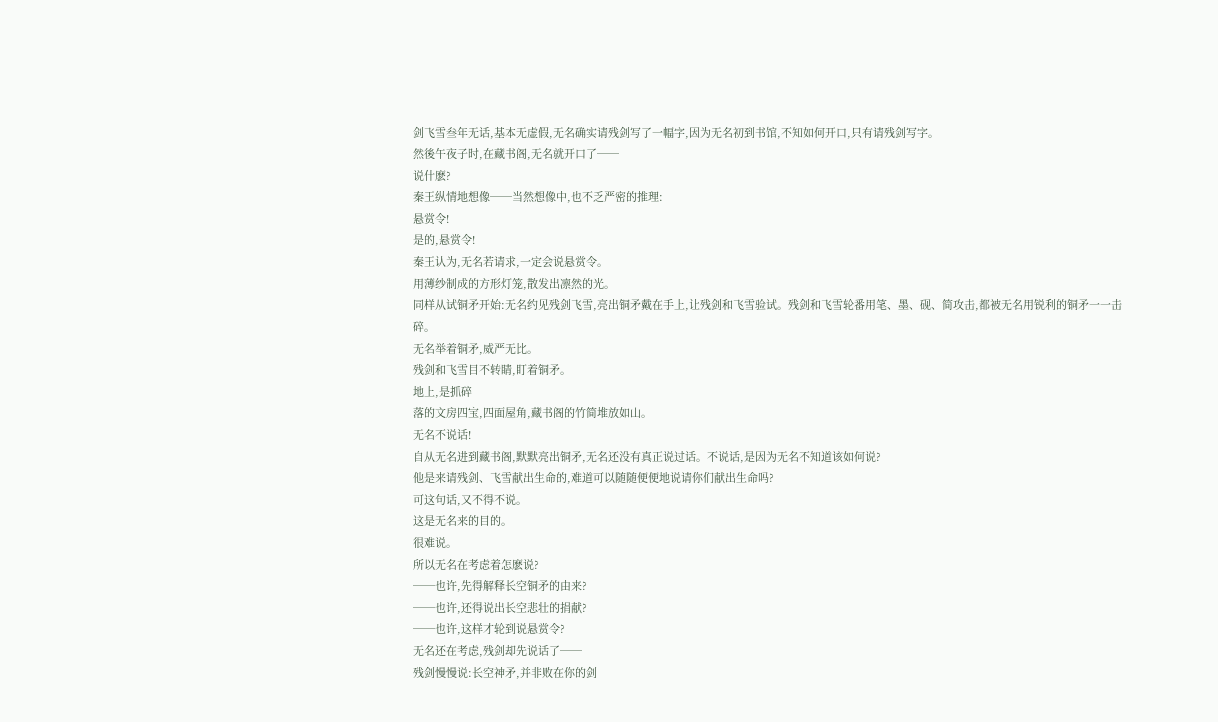剑飞雪叁年无话,基本无虚假,无名确实请残剑写了一幅字,因为无名初到书馆,不知如何开口,只有请残剑写字。
然後午夜子时,在藏书阁,无名就开口了──
说什麽?
秦王纵情地想像──当然想像中,也不乏严密的推理:
悬赏令!
是的,悬赏令!
秦王认为,无名若请求,一定会说悬赏令。
用薄纱制成的方形灯笼,散发出凛然的光。
同样从试铜矛开始:无名约见残剑飞雪,亮出铜矛戴在手上,让残剑和飞雪验试。残剑和飞雪轮番用笔、墨、砚、简攻击,都被无名用锐利的铜矛一一击碎。
无名举着铜矛,威严无比。
残剑和飞雪目不转睛,盯着铜矛。
地上,是抓碎
落的文房四宝,四面屋角,藏书阁的竹简堆放如山。
无名不说话!
自从无名进到藏书阁,默默亮出铜矛,无名还没有真正说过话。不说话,是因为无名不知道该如何说?
他是来请残剑、飞雪献出生命的,难道可以随随便便地说请你们献出生命吗?
可这句话,又不得不说。
这是无名来的目的。
很难说。
所以无名在考虑着怎麽说?
──也许,先得解释长空铜矛的由来?
──也许,还得说出长空悲壮的捐献?
──也许,这样才轮到说悬赏令?
无名还在考虑,残剑却先说话了──
残剑慢慢说:长空神矛,并非败在你的剑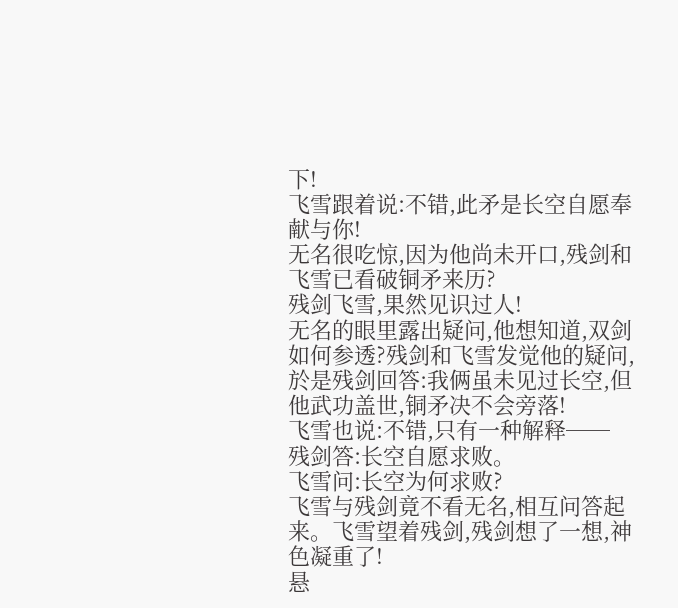下!
飞雪跟着说:不错,此矛是长空自愿奉献与你!
无名很吃惊,因为他尚未开口,残剑和飞雪已看破铜矛来历?
残剑飞雪,果然见识过人!
无名的眼里露出疑问,他想知道,双剑如何参透?残剑和飞雪发觉他的疑问,於是残剑回答:我俩虽未见过长空,但他武功盖世,铜矛决不会旁落!
飞雪也说:不错,只有一种解释──
残剑答:长空自愿求败。
飞雪问:长空为何求败?
飞雪与残剑竟不看无名,相互问答起来。飞雪望着残剑,残剑想了一想,神色凝重了!
悬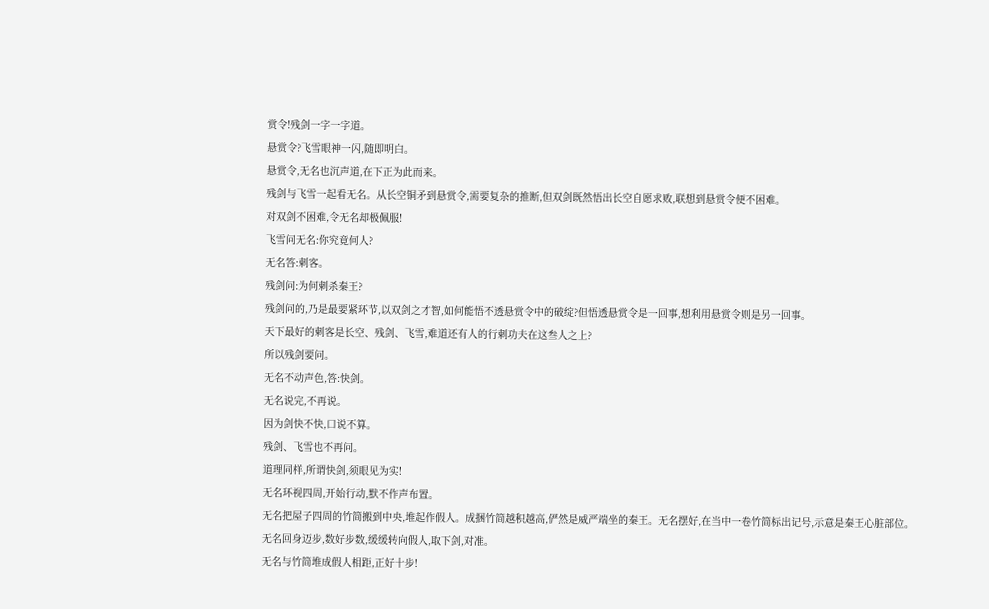赏令!残剑一字一字道。
悬赏令?飞雪眼神一闪,随即明白。
悬赏令,无名也沉声道,在下正为此而来。
残剑与飞雪一起看无名。从长空铜矛到悬赏令,需要复杂的推断,但双剑既然悟出长空自愿求败,联想到悬赏令便不困难。
对双剑不困难,令无名却极佩服!
飞雪问无名:你究竟何人?
无名答:刺客。
残剑问:为何刺杀秦王?
残剑问的,乃是最要紧环节,以双剑之才智,如何能悟不透悬赏令中的破绽?但悟透悬赏令是一回事,想利用悬赏令则是另一回事。
天下最好的刺客是长空、残剑、飞雪,难道还有人的行刺功夫在这叁人之上?
所以残剑要问。
无名不动声色,答:快剑。
无名说完,不再说。
因为剑快不快,口说不算。
残剑、飞雪也不再问。
道理同样,所谓快剑,须眼见为实!
无名环视四周,开始行动,默不作声布置。
无名把屋子四周的竹简搬到中央,堆起作假人。成捆竹简越积越高,俨然是威严端坐的秦王。无名摆好,在当中一卷竹简标出记号,示意是秦王心脏部位。
无名回身迈步,数好步数,缓缓转向假人,取下剑,对准。
无名与竹简堆成假人相距,正好十步!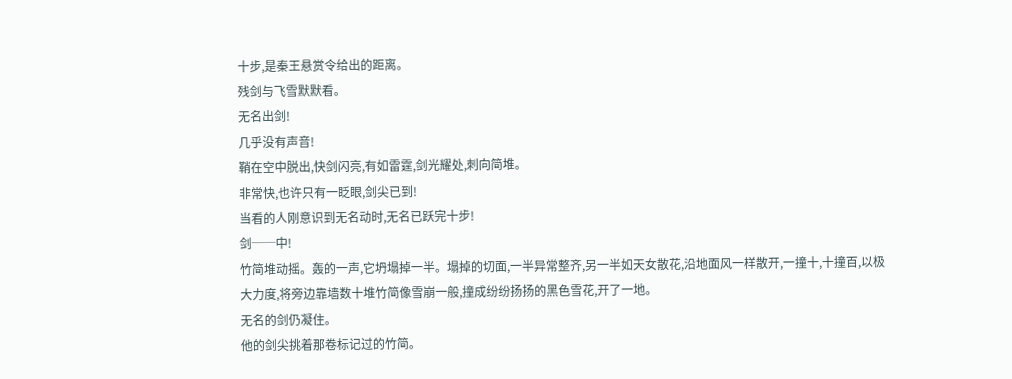十步,是秦王悬赏令给出的距离。
残剑与飞雪默默看。
无名出剑!
几乎没有声音!
鞘在空中脱出,快剑闪亮,有如雷霆,剑光耀处,刺向简堆。
非常快,也许只有一眨眼,剑尖已到!
当看的人刚意识到无名动时,无名已跃完十步!
剑──中!
竹简堆动摇。轰的一声,它坍塌掉一半。塌掉的切面,一半异常整齐,另一半如天女散花,沿地面风一样散开,一撞十,十撞百,以极大力度,将旁边靠墙数十堆竹简像雪崩一般,撞成纷纷扬扬的黑色雪花,开了一地。
无名的剑仍凝住。
他的剑尖挑着那卷标记过的竹简。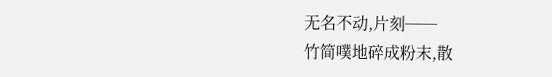无名不动,片刻──
竹简噗地碎成粉末,散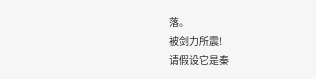落。
被剑力所震!
请假设它是秦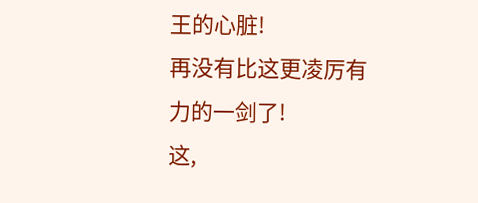王的心脏!
再没有比这更凌厉有力的一剑了!
这,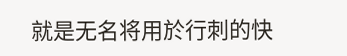就是无名将用於行刺的快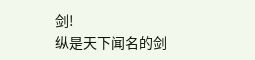剑!
纵是天下闻名的剑